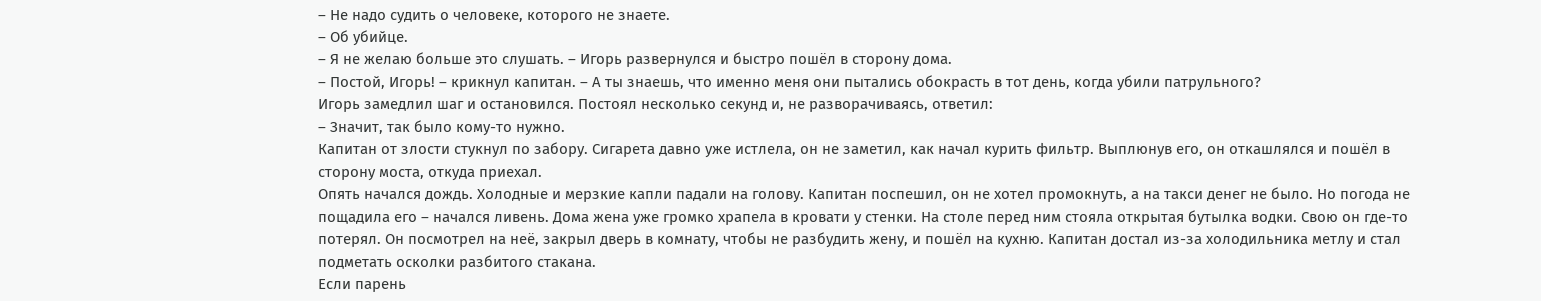– Не надо судить о человеке, которого не знаете.
– Об убийце.
– Я не желаю больше это слушать. – Игорь развернулся и быстро пошёл в сторону дома.
– Постой, Игорь! – крикнул капитан. – А ты знаешь, что именно меня они пытались обокрасть в тот день, когда убили патрульного?
Игорь замедлил шаг и остановился. Постоял несколько секунд и, не разворачиваясь, ответил:
– Значит, так было кому-то нужно.
Капитан от злости стукнул по забору. Сигарета давно уже истлела, он не заметил, как начал курить фильтр. Выплюнув его, он откашлялся и пошёл в сторону моста, откуда приехал.
Опять начался дождь. Холодные и мерзкие капли падали на голову. Капитан поспешил, он не хотел промокнуть, а на такси денег не было. Но погода не пощадила его – начался ливень. Дома жена уже громко храпела в кровати у стенки. На столе перед ним стояла открытая бутылка водки. Свою он где-то потерял. Он посмотрел на неё, закрыл дверь в комнату, чтобы не разбудить жену, и пошёл на кухню. Капитан достал из-за холодильника метлу и стал подметать осколки разбитого стакана.
Если парень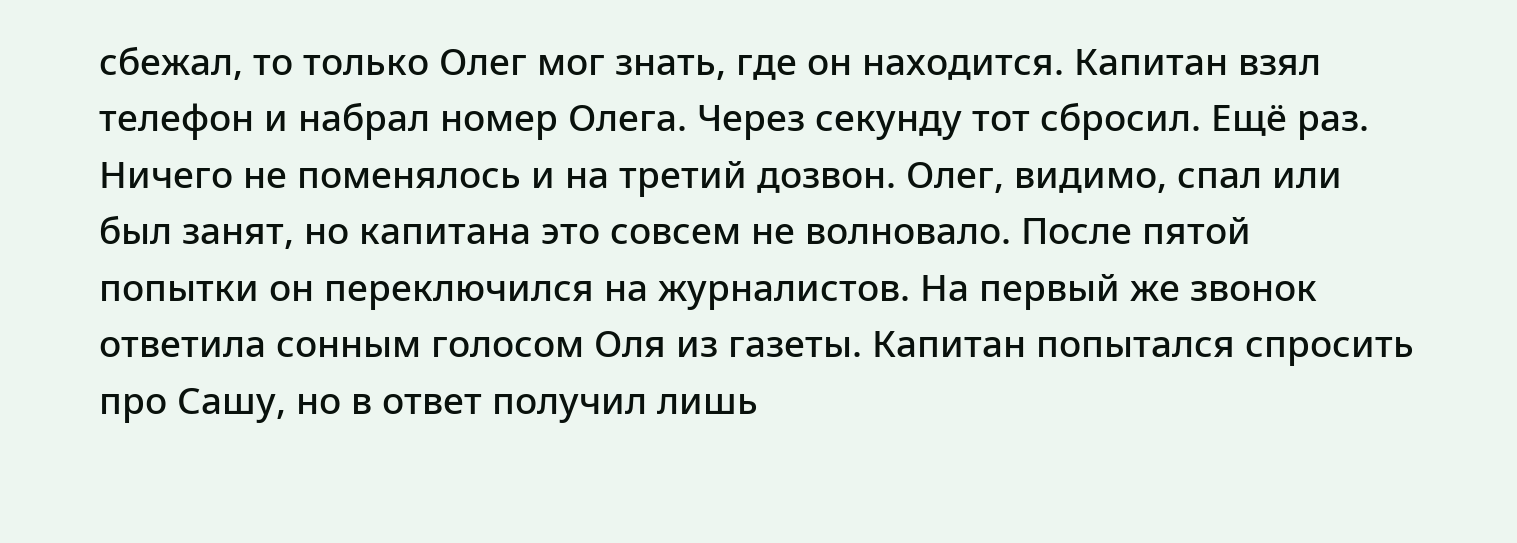сбежал, то только Олег мог знать, где он находится. Капитан взял телефон и набрал номер Олега. Через секунду тот сбросил. Ещё раз. Ничего не поменялось и на третий дозвон. Олег, видимо, спал или был занят, но капитана это совсем не волновало. После пятой попытки он переключился на журналистов. На первый же звонок ответила сонным голосом Оля из газеты. Капитан попытался спросить про Сашу, но в ответ получил лишь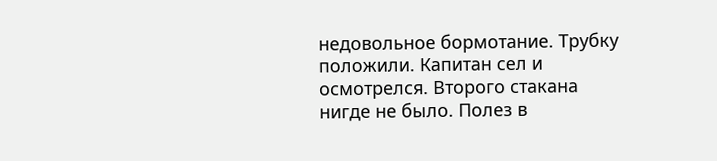недовольное бормотание. Трубку положили. Капитан сел и осмотрелся. Второго стакана нигде не было. Полез в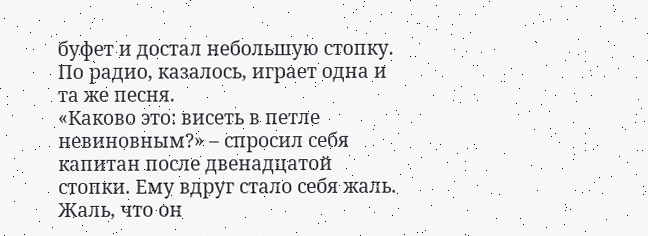буфет и достал небольшую стопку. По радио, казалось, играет одна и та же песня.
«Каково это: висеть в петле невиновным?» – спросил себя капитан после двенадцатой стопки. Ему вдруг стало себя жаль. Жаль, что он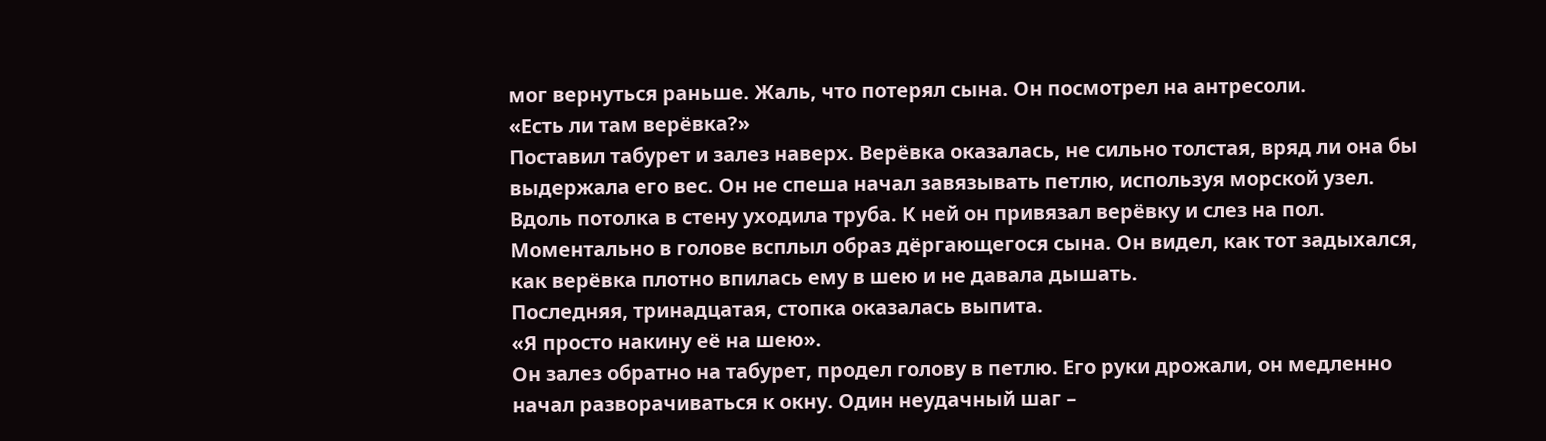мог вернуться раньше. Жаль, что потерял сына. Он посмотрел на антресоли.
«Есть ли там верёвка?»
Поставил табурет и залез наверх. Верёвка оказалась, не сильно толстая, вряд ли она бы выдержала его вес. Он не спеша начал завязывать петлю, используя морской узел. Вдоль потолка в стену уходила труба. К ней он привязал верёвку и слез на пол. Моментально в голове всплыл образ дёргающегося сына. Он видел, как тот задыхался, как верёвка плотно впилась ему в шею и не давала дышать.
Последняя, тринадцатая, стопка оказалась выпита.
«Я просто накину её на шею».
Он залез обратно на табурет, продел голову в петлю. Его руки дрожали, он медленно начал разворачиваться к окну. Один неудачный шаг –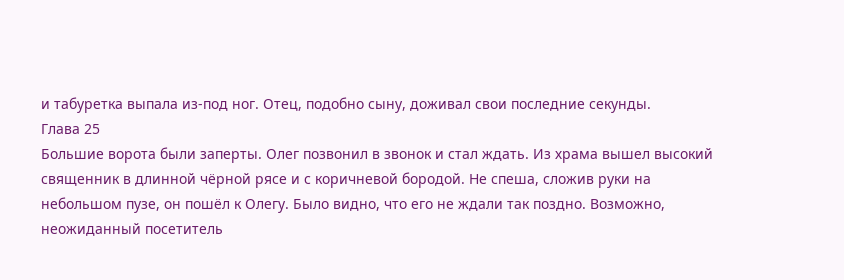и табуретка выпала из-под ног. Отец, подобно сыну, доживал свои последние секунды.
Глава 25
Большие ворота были заперты. Олег позвонил в звонок и стал ждать. Из храма вышел высокий священник в длинной чёрной рясе и с коричневой бородой. Не спеша, сложив руки на небольшом пузе, он пошёл к Олегу. Было видно, что его не ждали так поздно. Возможно, неожиданный посетитель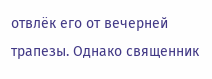отвлёк его от вечерней трапезы. Однако священник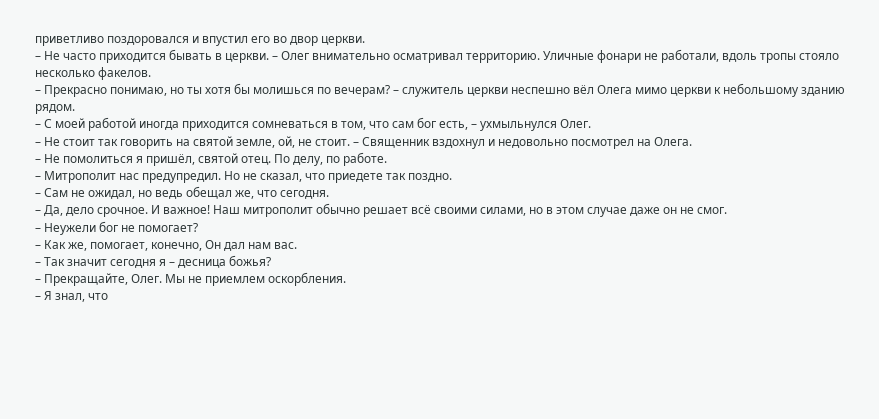приветливо поздоровался и впустил его во двор церкви.
– Не часто приходится бывать в церкви. – Олег внимательно осматривал территорию. Уличные фонари не работали, вдоль тропы стояло несколько факелов.
– Прекрасно понимаю, но ты хотя бы молишься по вечерам? – служитель церкви неспешно вёл Олега мимо церкви к небольшому зданию рядом.
– С моей работой иногда приходится сомневаться в том, что сам бог есть, – ухмыльнулся Олег.
– Не стоит так говорить на святой земле, ой, не стоит. – Священник вздохнул и недовольно посмотрел на Олега.
– Не помолиться я пришёл, святой отец. По делу, по работе.
– Митрополит нас предупредил. Но не сказал, что приедете так поздно.
– Сам не ожидал, но ведь обещал же, что сегодня.
– Да, дело срочное. И важное! Наш митрополит обычно решает всё своими силами, но в этом случае даже он не смог.
– Неужели бог не помогает?
– Как же, помогает, конечно, Он дал нам вас.
– Так значит сегодня я – десница божья?
– Прекращайте, Олег. Мы не приемлем оскорбления.
– Я знал, что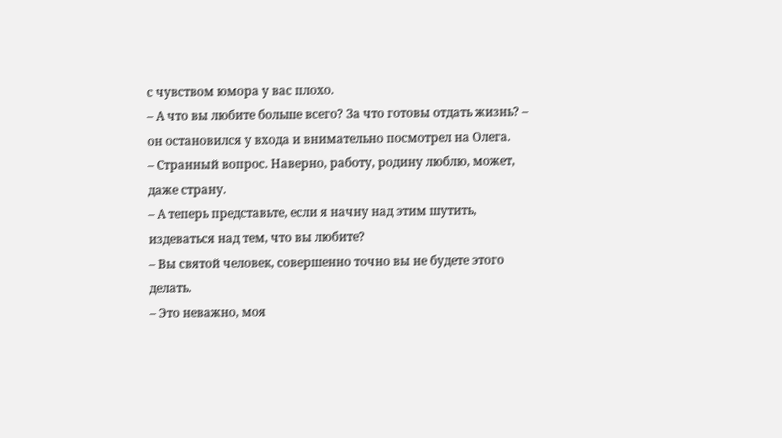с чувством юмора у вас плохо.
– А что вы любите больше всего? За что готовы отдать жизнь? – он остановился у входа и внимательно посмотрел на Олега.
– Странный вопрос. Наверно, работу, родину люблю, может, даже страну.
– А теперь представьте, если я начну над этим шутить, издеваться над тем, что вы любите?
– Вы святой человек, совершенно точно вы не будете этого делать.
– Это неважно, моя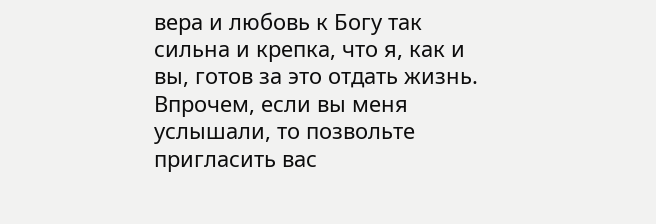вера и любовь к Богу так сильна и крепка, что я, как и вы, готов за это отдать жизнь. Впрочем, если вы меня услышали, то позвольте пригласить вас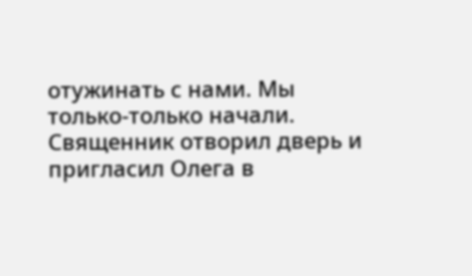отужинать с нами. Мы только-только начали.
Священник отворил дверь и пригласил Олега в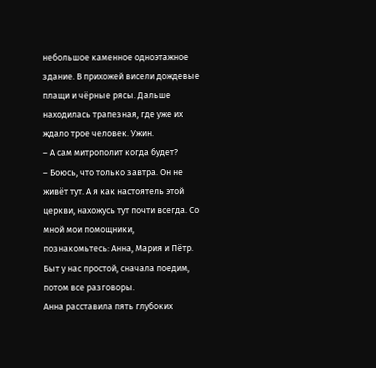небольшое каменное одноэтажное здание. В прихожей висели дождевые плащи и чёрные рясы. Дальше находилась трапезная, где уже их ждало трое человек. Ужин.
– А сам митрополит когда будет?
– Боюсь, что только завтра. Он не живёт тут. А я как настоятель этой церкви, нахожусь тут почти всегда. Со мной мои помощники, познакомьтесь: Анна, Мария и Пётр. Быт у нас простой, сначала поедим, потом все разговоры.
Анна расставила пять глубоких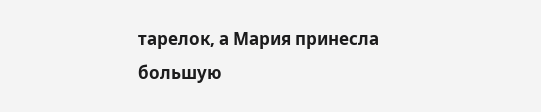тарелок, а Мария принесла большую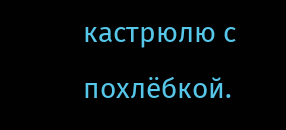кастрюлю с похлёбкой.